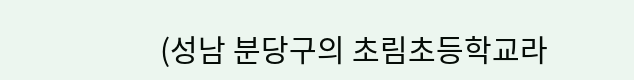(성남 분당구의 초림초등학교라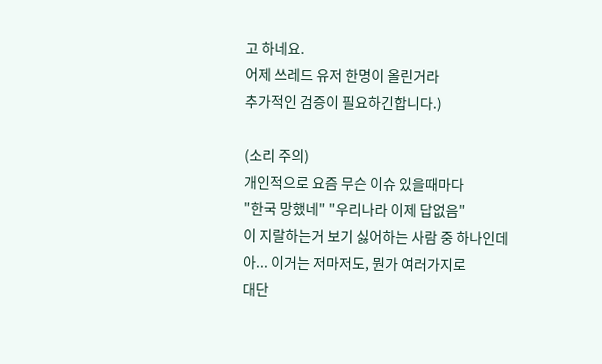고 하네요.
어제 쓰레드 유저 한명이 올린거라
추가적인 검증이 필요하긴합니다.)

(소리 주의)
개인적으로 요즘 무슨 이슈 있을때마다
"한국 망했네" "우리나라 이제 답없음"
이 지랄하는거 보기 싫어하는 사람 중 하나인데
아... 이거는 저마저도, 뭔가 여러가지로
대단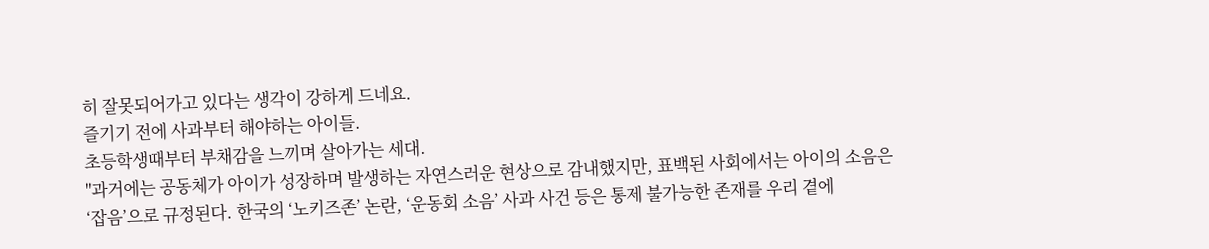히 잘못되어가고 있다는 생각이 강하게 드네요.
즐기기 전에 사과부터 해야하는 아이들.
초등학생때부터 부채감을 느끼며 살아가는 세대.
"과거에는 공동체가 아이가 성장하며 발생하는 자연스러운 현상으로 감내했지만, 표백된 사회에서는 아이의 소음은 ‘잡음’으로 규정된다. 한국의 ‘노키즈존’ 논란, ‘운동회 소음’ 사과 사건 등은 통제 불가능한 존재를 우리 곁에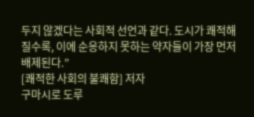두지 않겠다는 사회적 선언과 같다. 도시가 쾌적해질수록, 이에 순응하지 못하는 약자들이 가장 먼저 배제된다.”
[쾌적한 사회의 불쾌함] 저자
구마시로 도루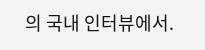의 국내 인터뷰에서.